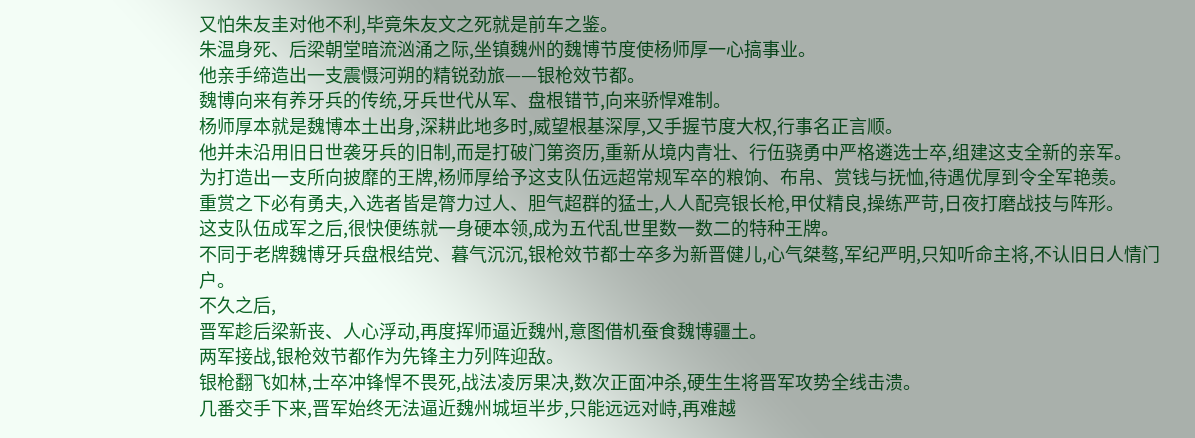又怕朱友圭对他不利,毕竟朱友文之死就是前车之鉴。
朱温身死、后梁朝堂暗流汹涌之际,坐镇魏州的魏博节度使杨师厚一心搞事业。
他亲手缔造出一支震慑河朔的精锐劲旅——银枪效节都。
魏博向来有养牙兵的传统,牙兵世代从军、盘根错节,向来骄悍难制。
杨师厚本就是魏博本土出身,深耕此地多时,威望根基深厚,又手握节度大权,行事名正言顺。
他并未沿用旧日世袭牙兵的旧制,而是打破门第资历,重新从境内青壮、行伍骁勇中严格遴选士卒,组建这支全新的亲军。
为打造出一支所向披靡的王牌,杨师厚给予这支队伍远超常规军卒的粮饷、布帛、赏钱与抚恤,待遇优厚到令全军艳羡。
重赏之下必有勇夫,入选者皆是膂力过人、胆气超群的猛士,人人配亮银长枪,甲仗精良,操练严苛,日夜打磨战技与阵形。
这支队伍成军之后,很快便练就一身硬本领,成为五代乱世里数一数二的特种王牌。
不同于老牌魏博牙兵盘根结党、暮气沉沉,银枪效节都士卒多为新晋健儿,心气桀骜,军纪严明,只知听命主将,不认旧日人情门户。
不久之后,
晋军趁后梁新丧、人心浮动,再度挥师逼近魏州,意图借机蚕食魏博疆土。
两军接战,银枪效节都作为先锋主力列阵迎敌。
银枪翻飞如林,士卒冲锋悍不畏死,战法凌厉果决,数次正面冲杀,硬生生将晋军攻势全线击溃。
几番交手下来,晋军始终无法逼近魏州城垣半步,只能远远对峙,再难越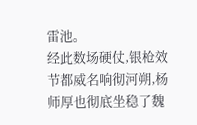雷池。
经此数场硬仗,银枪效节都威名响彻河朔,杨师厚也彻底坐稳了魏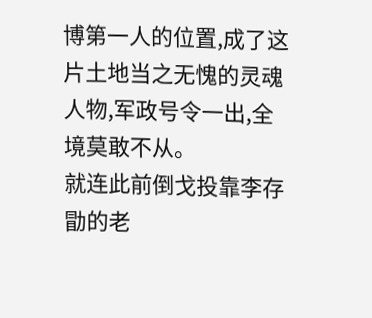博第一人的位置,成了这片土地当之无愧的灵魂人物,军政号令一出,全境莫敢不从。
就连此前倒戈投靠李存勖的老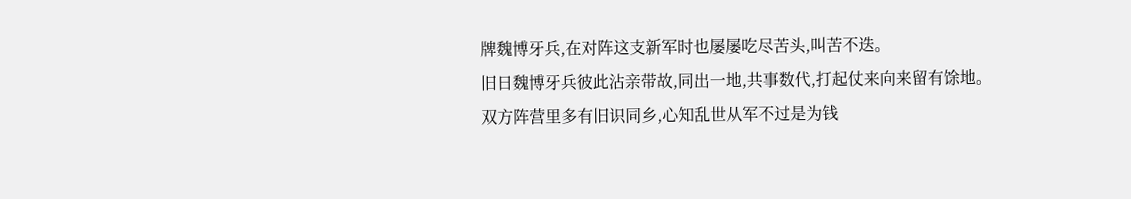牌魏博牙兵,在对阵这支新军时也屡屡吃尽苦头,叫苦不迭。
旧日魏博牙兵彼此沾亲带故,同出一地,共事数代,打起仗来向来留有馀地。
双方阵营里多有旧识同乡,心知乱世从军不过是为钱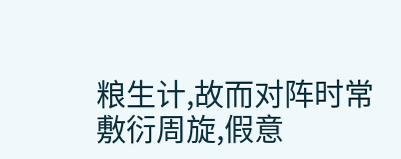粮生计,故而对阵时常敷衍周旋,假意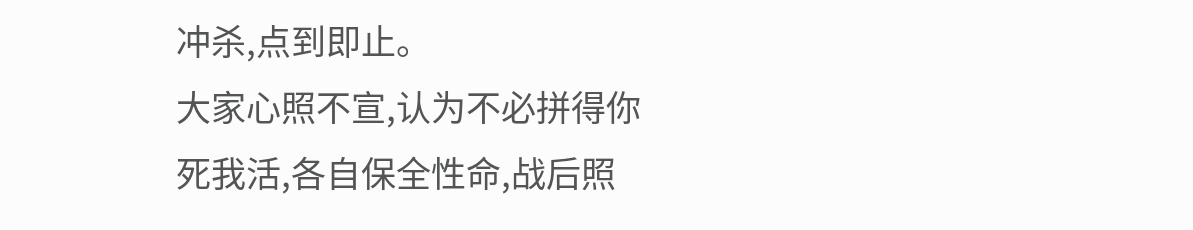冲杀,点到即止。
大家心照不宣,认为不必拼得你死我活,各自保全性命,战后照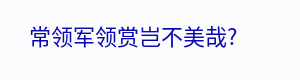常领军领赏岂不美哉?